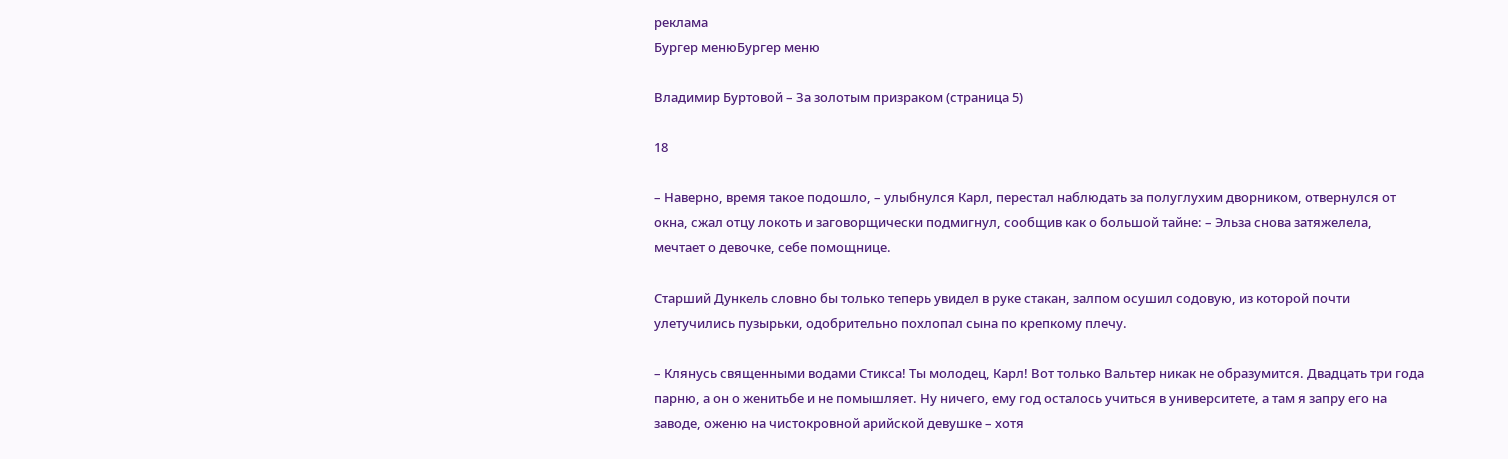реклама
Бургер менюБургер меню

Владимир Буртовой – За золотым призраком (страница 5)

18

– Наверно, время такое подошло, – улыбнулся Карл, перестал наблюдать за полуглухим дворником, отвернулся от окна, сжал отцу локоть и заговорщически подмигнул, сообщив как о большой тайне: – Эльза снова затяжелела, мечтает о девочке, себе помощнице.

Старший Дункель словно бы только теперь увидел в руке стакан, залпом осушил содовую, из которой почти улетучились пузырьки, одобрительно похлопал сына по крепкому плечу.

– Клянусь священными водами Стикса! Ты молодец, Карл! Вот только Вальтер никак не образумится. Двадцать три года парню, а он о женитьбе и не помышляет. Ну ничего, ему год осталось учиться в университете, а там я запру его на заводе, оженю на чистокровной арийской девушке – хотя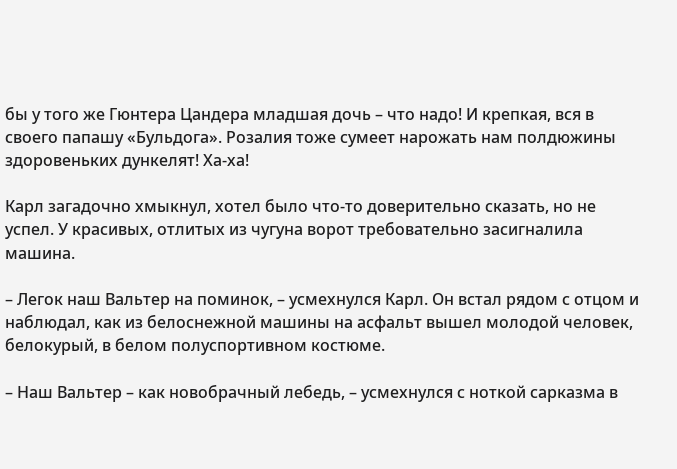бы у того же Гюнтера Цандера младшая дочь – что надо! И крепкая, вся в своего папашу «Бульдога». Розалия тоже сумеет нарожать нам полдюжины здоровеньких дункелят! Ха-ха!

Карл загадочно хмыкнул, хотел было что-то доверительно сказать, но не успел. У красивых, отлитых из чугуна ворот требовательно засигналила машина.

– Легок наш Вальтер на поминок, – усмехнулся Карл. Он встал рядом с отцом и наблюдал, как из белоснежной машины на асфальт вышел молодой человек, белокурый, в белом полуспортивном костюме.

– Наш Вальтер – как новобрачный лебедь, – усмехнулся с ноткой сарказма в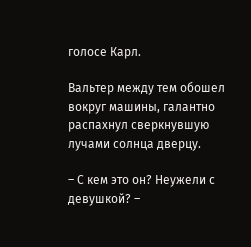голосе Карл.

Вальтер между тем обошел вокруг машины, галантно распахнул сверкнувшую лучами солнца дверцу.

– С кем это он? Неужели с девушкой? –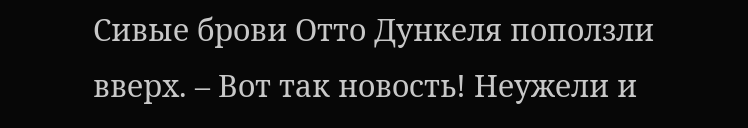Сивые брови Отто Дункеля поползли вверх. – Вот так новость! Неужели и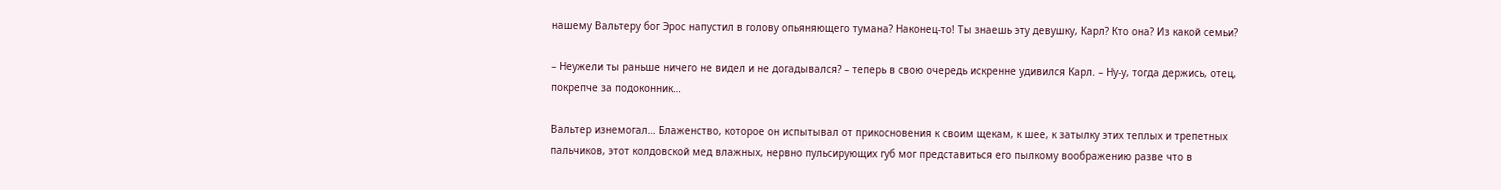нашему Вальтеру бог Эрос напустил в голову опьяняющего тумана? Наконец-то! Ты знаешь эту девушку, Карл? Кто она? Из какой семьи?

– Неужели ты раньше ничего не видел и не догадывался? – теперь в свою очередь искренне удивился Карл. – Ну-у, тогда держись, отец, покрепче за подоконник…

Вальтер изнемогал… Блаженство, которое он испытывал от прикосновения к своим щекам, к шее, к затылку этих теплых и трепетных пальчиков, этот колдовской мед влажных, нервно пульсирующих губ мог представиться его пылкому воображению разве что в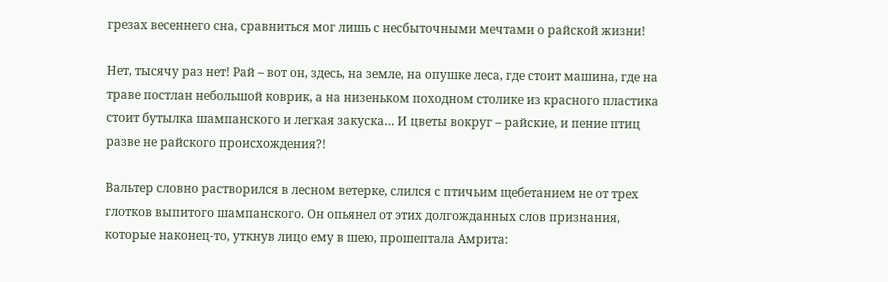грезах весеннего сна, сравниться мог лишь с несбыточными мечтами о райской жизни!

Нет, тысячу раз нет! Рай – вот он, здесь, на земле, на опушке леса, где стоит машина, где на траве постлан небольшой коврик, а на низеньком походном столике из красного пластика стоит бутылка шампанского и легкая закуска… И цветы вокруг – райские, и пение птиц разве не райского происхождения?!

Вальтер словно растворился в лесном ветерке, слился с птичьим щебетанием не от трех глотков выпитого шампанского. Он опьянел от этих долгожданных слов признания, которые наконец-то, уткнув лицо ему в шею, прошептала Амрита: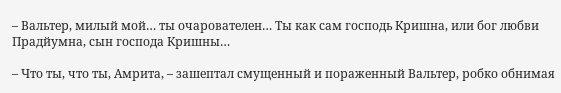– Вальтер, милый мой… ты очарователен… Ты как сам господь Кришна, или бог любви Прадйумна, сын господа Кришны…

– Что ты, что ты, Амрита, – зашептал смущенный и пораженный Вальтер, робко обнимая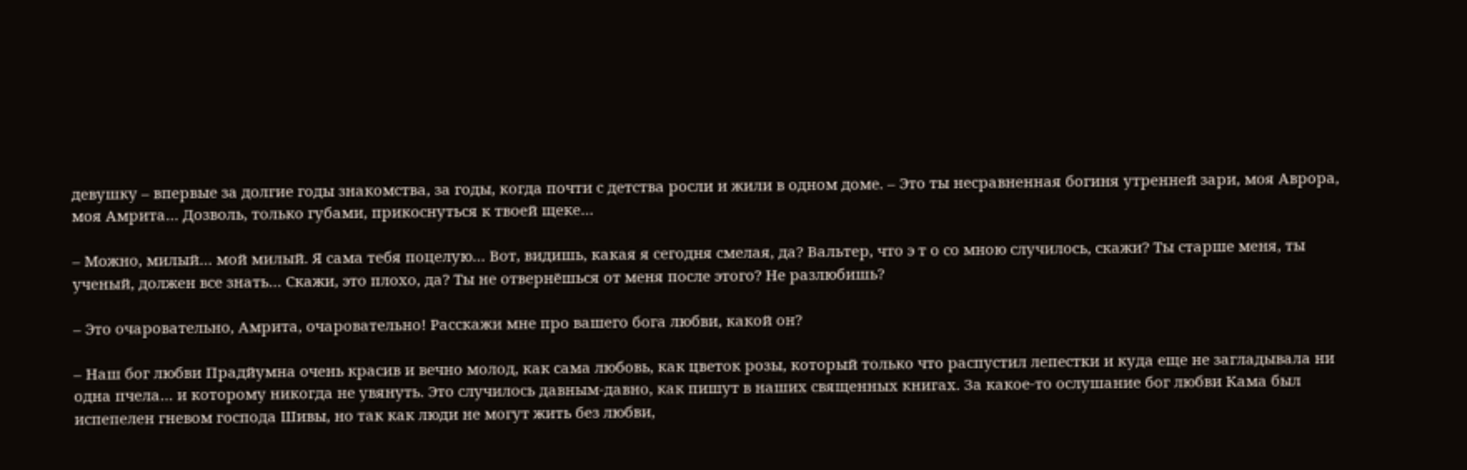девушку – впервые за долгие годы знакомства, за годы, когда почти с детства росли и жили в одном доме. – Это ты несравненная богиня утренней зари, моя Аврора, моя Амрита… Дозволь, только губами, прикоснуться к твоей щеке…

– Можно, милый… мой милый. Я сама тебя поцелую… Вот, видишь, какая я сегодня смелая, да? Вальтер, что э т о со мною случилось, скажи? Ты старше меня, ты ученый, должен все знать… Скажи, это плохо, да? Ты не отвернёшься от меня после этого? Не разлюбишь?

– Это очаровательно, Амрита, очаровательно! Расскажи мне про вашего бога любви, какой он?

– Наш бог любви Прадйумна очень красив и вечно молод, как сама любовь, как цветок розы, который только что распустил лепестки и куда еще не загладывала ни одна пчела… и которому никогда не увянуть. Это случилось давным-давно, как пишут в наших священных книгах. За какое-то ослушание бог любви Кама был испепелен гневом господа Шивы, но так как люди не могут жить без любви,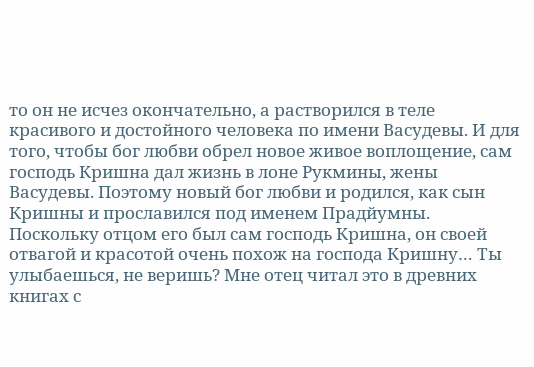то он не исчез окончательно, а растворился в теле красивого и достойного человека по имени Васудевы. И для того, чтобы бог любви обрел новое живое воплощение, сам господь Кришна дал жизнь в лоне Рукмины, жены Васудевы. Поэтому новый бог любви и родился, как сын Кришны и прославился под именем Прадйумны. Поскольку отцом его был сам господь Кришна, он своей отвагой и красотой очень похож на господа Кришну… Ты улыбаешься, не веришь? Мне отец читал это в древних книгах с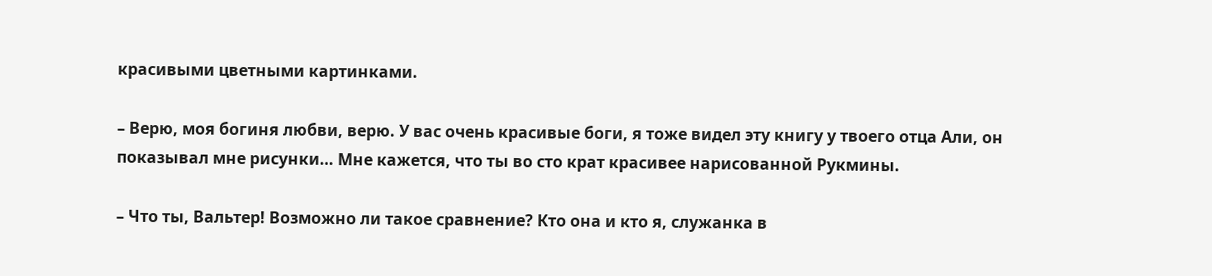красивыми цветными картинками.

– Верю, моя богиня любви, верю. У вас очень красивые боги, я тоже видел эту книгу у твоего отца Али, он показывал мне рисунки… Мне кажется, что ты во сто крат красивее нарисованной Рукмины.

– Что ты, Вальтер! Возможно ли такое сравнение? Кто она и кто я, служанка в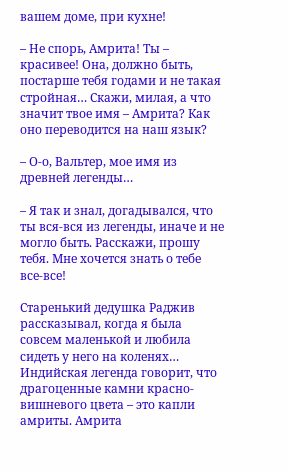вашем доме, при кухне!

– Не спорь, Амрита! Ты – красивее! Она, должно быть, постарше тебя годами и не такая стройная… Скажи, милая, а что значит твое имя – Амрита? Как оно переводится на наш язык?

– О-о, Вальтер, мое имя из древней легенды…

– Я так и знал, догадывался, что ты вся-вся из легенды, иначе и не могло быть. Расскажи, прошу тебя. Мне хочется знать о тебе все-все!

Старенький дедушка Раджив рассказывал, когда я была совсем маленькой и любила сидеть у него на коленях… Индийская легенда говорит, что драгоценные камни красно-вишневого цвета – это капли амриты. Амрита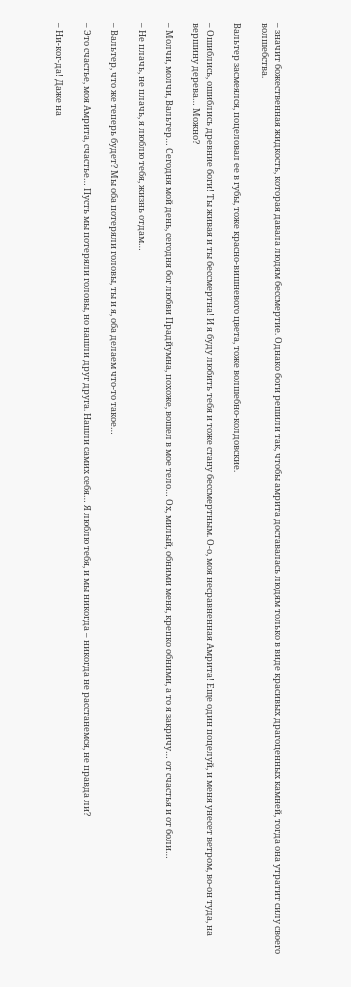– значит божественная жидкость, которая давала людям бессмертие. Однако боги решили так, чтобы амрита доставалась людям только в виде красивых драгоценных камней, тогда она утратит силу своего волшебства.

Вальтер засмеялся, поцеловал ее в губы, тоже красно-вишневого цвета, тоже волшебно-колдовские.

– Ошиблись, ошиблись древние боги! Ты живая и ты бессмертна! И я буду любить тебя и тоже стану бессмертным. О-о, моя несравненная Амрита! Еще один поцелуй, и меня унесет ветром, во-он туда, на вершину дерева… Можно?

– Молчи, молчи, Вальтер… Сегодня мой день, сегодня бог любви Прадйумна, похоже, вошел в мое тело… Ох, милый, обними меня, крепко обними, а то я закричу… от счастья и от боли…

– Не плачь, не плачь, я люблю тебя, жизнь отдам…

– Вальтер, что же теперь будет? Мы оба потеряли головы, ты и я, оба делаем что-то такое…

– Это счастье, моя Амрита, счастье… Пусть мы потеряли головы, но нашли друг друга. Нашли самих себя… Я люблю тебя, и мы никогда – никогда не расстанемся, не правда ли?

– Ни-ког-да! Даже на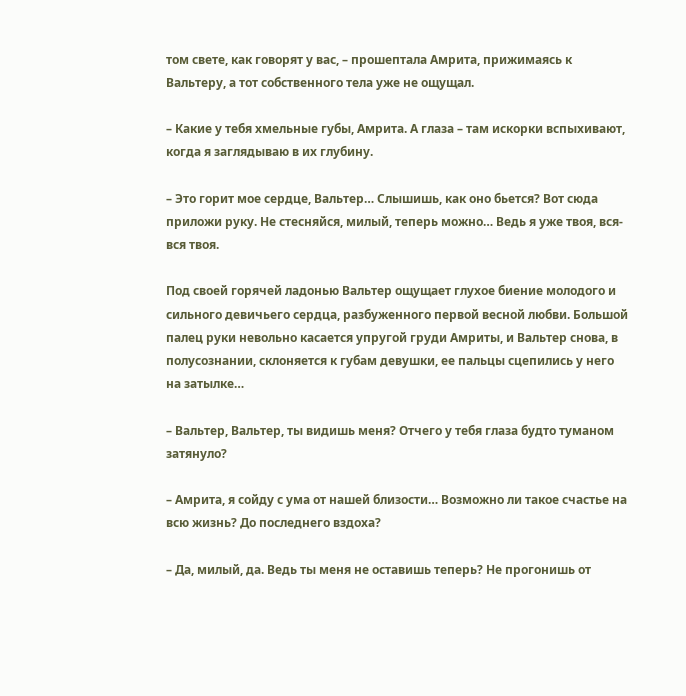том свете, как говорят у вас, – прошептала Амрита, прижимаясь к Вальтеру, а тот собственного тела уже не ощущал.

– Какие у тебя хмельные губы, Амрита. А глаза – там искорки вспыхивают, когда я заглядываю в их глубину.

– Это горит мое сердце, Вальтер… Слышишь, как оно бьется? Вот сюда приложи руку. Не стесняйся, милый, теперь можно… Ведь я уже твоя, вся-вся твоя.

Под своей горячей ладонью Вальтер ощущает глухое биение молодого и сильного девичьего сердца, разбуженного первой весной любви. Большой палец руки невольно касается упругой груди Амриты, и Вальтер снова, в полусознании, склоняется к губам девушки, ее пальцы сцепились у него на затылке…

– Вальтер, Вальтер, ты видишь меня? Отчего у тебя глаза будто туманом затянуло?

– Амрита, я сойду с ума от нашей близости… Возможно ли такое счастье на всю жизнь? До последнего вздоха?

– Да, милый, да. Ведь ты меня не оставишь теперь? Не прогонишь от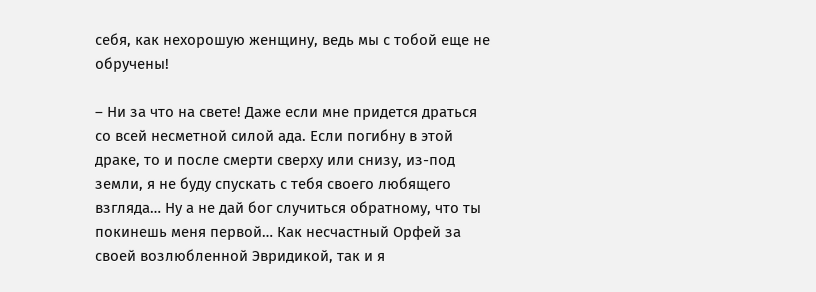себя, как нехорошую женщину, ведь мы с тобой еще не обручены!

– Ни за что на свете! Даже если мне придется драться со всей несметной силой ада. Если погибну в этой драке, то и после смерти сверху или снизу, из-под земли, я не буду спускать с тебя своего любящего взгляда… Ну а не дай бог случиться обратному, что ты покинешь меня первой… Как несчастный Орфей за своей возлюбленной Эвридикой, так и я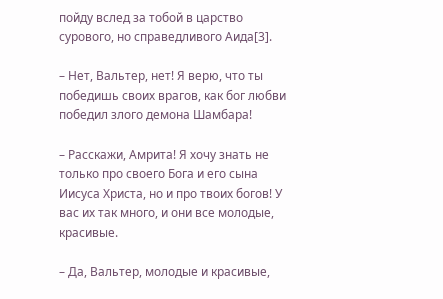пойду вслед за тобой в царство сурового, но справедливого Аида[3].

– Нет, Вальтер, нет! Я верю, что ты победишь своих врагов, как бог любви победил злого демона Шамбара!

– Расскажи, Амрита! Я хочу знать не только про своего Бога и его сына Иисуса Христа, но и про твоих богов! У вас их так много, и они все молодые, красивые.

– Да, Вальтер, молодые и красивые,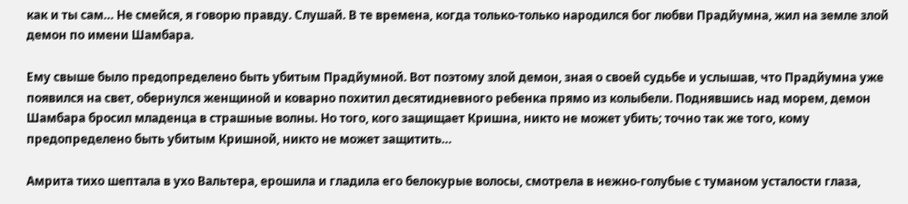как и ты сам… Не смейся, я говорю правду. Слушай. В те времена, когда только-только народился бог любви Прадйумна, жил на земле злой демон по имени Шамбара.

Ему свыше было предопределено быть убитым Прадйумной. Вот поэтому злой демон, зная о своей судьбе и услышав, что Прадйумна уже появился на свет, обернулся женщиной и коварно похитил десятидневного ребенка прямо из колыбели. Поднявшись над морем, демон Шамбара бросил младенца в страшные волны. Но того, кого защищает Кришна, никто не может убить; точно так же того, кому предопределено быть убитым Кришной, никто не может защитить…

Амрита тихо шептала в ухо Вальтера, ерошила и гладила его белокурые волосы, смотрела в нежно-голубые с туманом усталости глаза,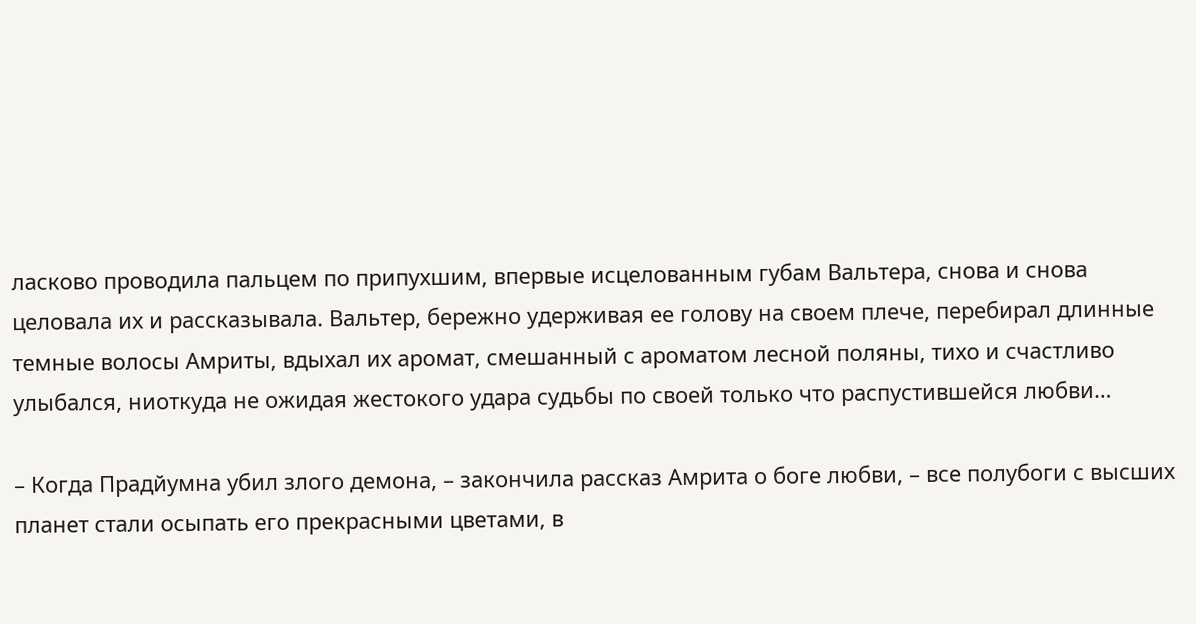ласково проводила пальцем по припухшим, впервые исцелованным губам Вальтера, снова и снова целовала их и рассказывала. Вальтер, бережно удерживая ее голову на своем плече, перебирал длинные темные волосы Амриты, вдыхал их аромат, смешанный с ароматом лесной поляны, тихо и счастливо улыбался, ниоткуда не ожидая жестокого удара судьбы по своей только что распустившейся любви…

– Когда Прадйумна убил злого демона, – закончила рассказ Амрита о боге любви, – все полубоги с высших планет стали осыпать его прекрасными цветами, в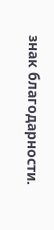знак благодарности.